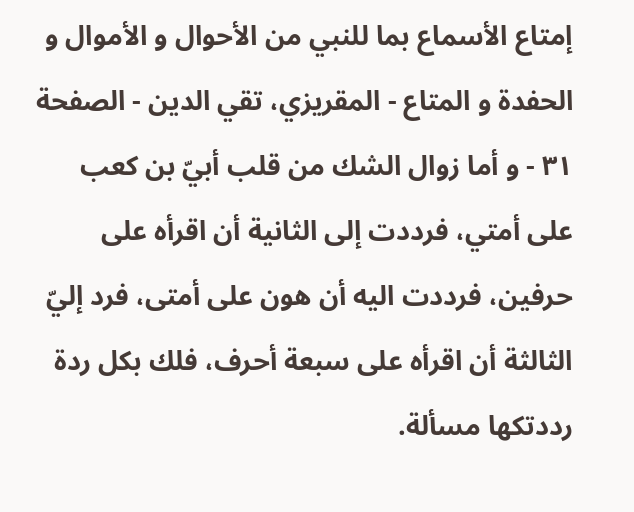إمتاع الأسماع بما للنبي من الأحوال و الأموال و الحفدة و المتاع - المقريزي، تقي الدين - الصفحة ٣١ - و أما زوال الشك من قلب أبيّ بن كعب
على أمتي، فرددت إلى الثانية أن اقرأه على حرفين، فرددت اليه أن هون على أمتى، فرد إليّ الثالثة أن اقرأه على سبعة أحرف، فلك بكل ردة رددتكها مسألة.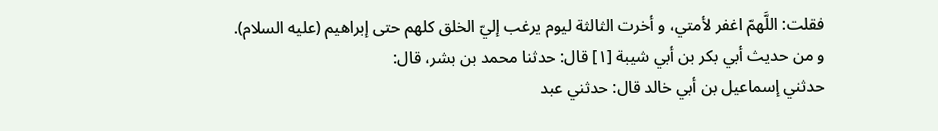فقلت: اللَّهمّ اغفر لأمتي، و أخرت الثالثة ليوم يرغب إليّ الخلق كلهم حتى إبراهيم (عليه السلام).
و من حديث أبي بكر بن أبي شيبة [١] قال: حدثنا محمد بن بشر، قال:
حدثني إسماعيل بن أبي خالد قال: حدثني عبد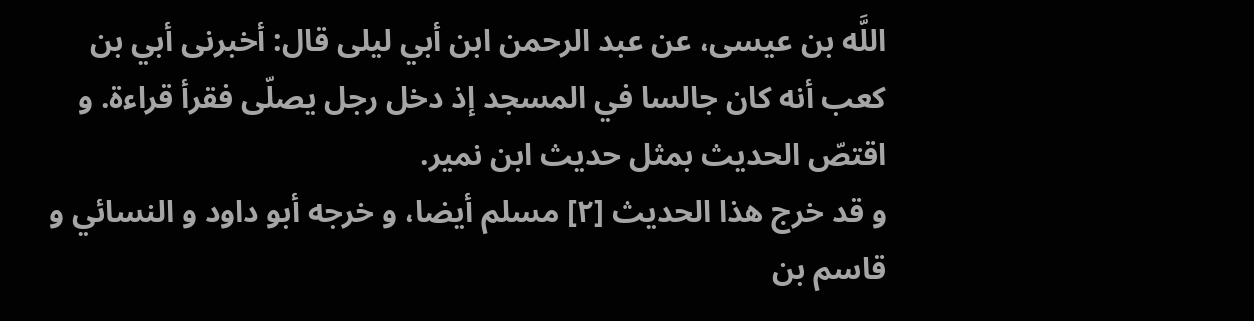اللَّه بن عيسى، عن عبد الرحمن ابن أبي ليلى قال: أخبرنى أبي بن كعب أنه كان جالسا في المسجد إذ دخل رجل يصلّى فقرأ قراءة. و اقتصّ الحديث بمثل حديث ابن نمير.
و قد خرج هذا الحديث [٢] مسلم أيضا، و خرجه أبو داود و النسائي و قاسم بن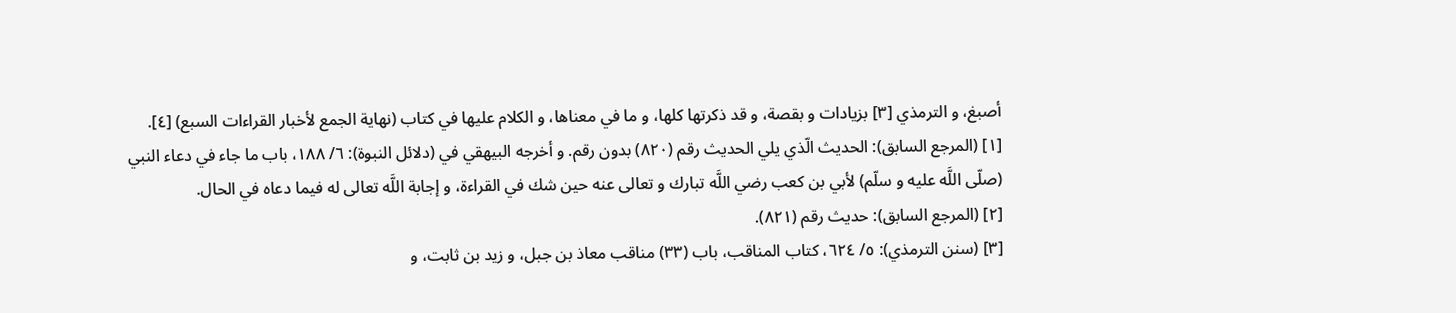أصبغ، و الترمذي [٣] بزيادات و بقصة، و قد ذكرتها كلها، و ما في معناها، و الكلام عليها في كتاب (نهاية الجمع لأخبار القراءات السبع) [٤].
[١] (المرجع السابق): الحديث الّذي يلي الحديث رقم (٨٢٠) بدون رقم. و أخرجه البيهقي في (دلائل النبوة): ٦/ ١٨٨، باب ما جاء في دعاء النبي (صلّى اللَّه عليه و سلّم) لأبي بن كعب رضي اللَّه تبارك و تعالى عنه حين شك في القراءة، و إجابة اللَّه تعالى له فيما دعاه في الحال.
[٢] (المرجع السابق): حديث رقم (٨٢١).
[٣] (سنن الترمذي): ٥/ ٦٢٤، كتاب المناقب، باب (٣٣) مناقب معاذ بن جبل، و زيد بن ثابت، و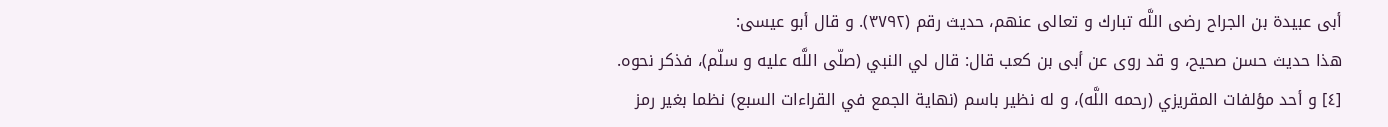أبى عبيدة بن الجراح رضى اللَّه تبارك و تعالى عنهم، حديث رقم (٣٧٩٢). و قال أبو عيسى:
هذا حديث حسن صحيح، و قد روى عن أبى بن كعب قال: قال لي النبي (صلّى اللَّه عليه و سلّم)، فذكر نحوه.
[٤] و أحد مؤلفات المقريزي (رحمه اللَّه)، و له نظير باسم (نهاية الجمع في القراءات السبع) نظما بغير رمز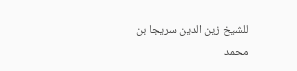للشيخ زين الدين سريجا بن محمد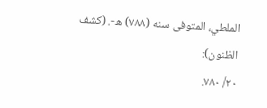الملطي، المتوفى سنه (٧٨٨) ه-. (كشف الظنون):
٢٠/ ٧٨٠.